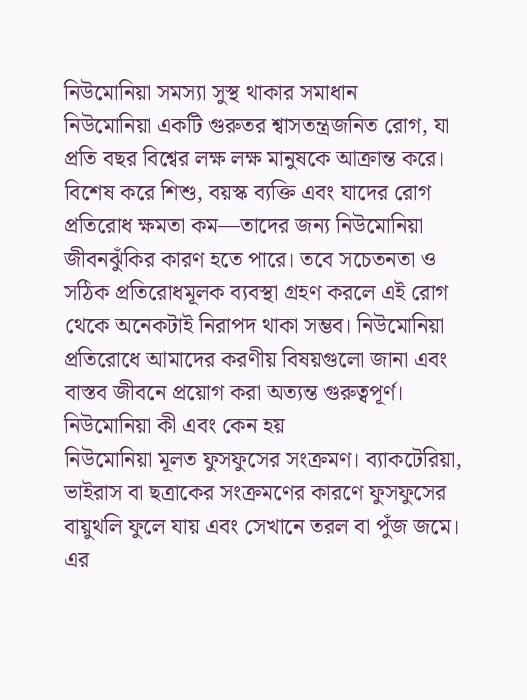নিউমোনিয়া সমস্যা সুস্থ থাকার সমাধান
নিউমোনিয়া একটি গুরুতর শ্বাসতন্ত্রজনিত রোগ, যা প্রতি বছর বিশ্বের লক্ষ লক্ষ মানুষকে আক্রান্ত করে। বিশেষ করে শিশু, বয়স্ক ব্যক্তি এবং যাদের রোগ প্রতিরোধ ক্ষমতা কম—তাদের জন্য নিউমোনিয়া জীবনঝুঁকির কারণ হতে পারে। তবে সচেতনতা ও সঠিক প্রতিরোধমূলক ব্যবস্থা গ্রহণ করলে এই রোগ থেকে অনেকটাই নিরাপদ থাকা সম্ভব। নিউমোনিয়া প্রতিরোধে আমাদের করণীয় বিষয়গুলো জানা এবং বাস্তব জীবনে প্রয়োগ করা অত্যন্ত গুরুত্বপূর্ণ।
নিউমোনিয়া কী এবং কেন হয়
নিউমোনিয়া মূলত ফুসফুসের সংক্রমণ। ব্যাকটেরিয়া, ভাইরাস বা ছত্রাকের সংক্রমণের কারণে ফুসফুসের বায়ুথলি ফুলে যায় এবং সেখানে তরল বা পুঁজ জমে। এর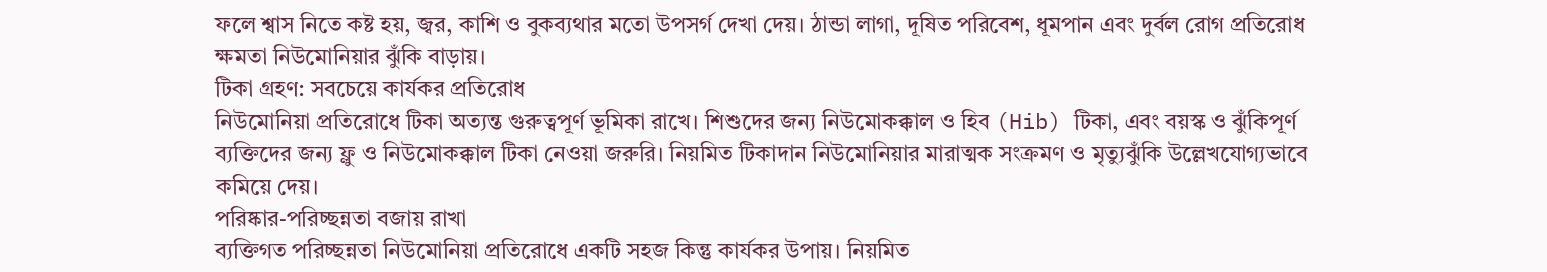ফলে শ্বাস নিতে কষ্ট হয়, জ্বর, কাশি ও বুকব্যথার মতো উপসর্গ দেখা দেয়। ঠান্ডা লাগা, দূষিত পরিবেশ, ধূমপান এবং দুর্বল রোগ প্রতিরোধ ক্ষমতা নিউমোনিয়ার ঝুঁকি বাড়ায়।
টিকা গ্রহণ: সবচেয়ে কার্যকর প্রতিরোধ
নিউমোনিয়া প্রতিরোধে টিকা অত্যন্ত গুরুত্বপূর্ণ ভূমিকা রাখে। শিশুদের জন্য নিউমোকক্কাল ও হিব (Hib) টিকা, এবং বয়স্ক ও ঝুঁকিপূর্ণ ব্যক্তিদের জন্য ফ্লু ও নিউমোকক্কাল টিকা নেওয়া জরুরি। নিয়মিত টিকাদান নিউমোনিয়ার মারাত্মক সংক্রমণ ও মৃত্যুঝুঁকি উল্লেখযোগ্যভাবে কমিয়ে দেয়।
পরিষ্কার-পরিচ্ছন্নতা বজায় রাখা
ব্যক্তিগত পরিচ্ছন্নতা নিউমোনিয়া প্রতিরোধে একটি সহজ কিন্তু কার্যকর উপায়। নিয়মিত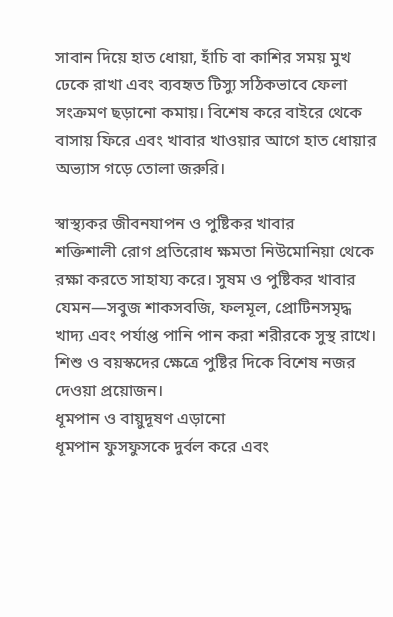সাবান দিয়ে হাত ধোয়া, হাঁচি বা কাশির সময় মুখ ঢেকে রাখা এবং ব্যবহৃত টিস্যু সঠিকভাবে ফেলা সংক্রমণ ছড়ানো কমায়। বিশেষ করে বাইরে থেকে বাসায় ফিরে এবং খাবার খাওয়ার আগে হাত ধোয়ার অভ্যাস গড়ে তোলা জরুরি।

স্বাস্থ্যকর জীবনযাপন ও পুষ্টিকর খাবার
শক্তিশালী রোগ প্রতিরোধ ক্ষমতা নিউমোনিয়া থেকে রক্ষা করতে সাহায্য করে। সুষম ও পুষ্টিকর খাবার যেমন—সবুজ শাকসবজি, ফলমূল, প্রোটিনসমৃদ্ধ খাদ্য এবং পর্যাপ্ত পানি পান করা শরীরকে সুস্থ রাখে। শিশু ও বয়স্কদের ক্ষেত্রে পুষ্টির দিকে বিশেষ নজর দেওয়া প্রয়োজন।
ধূমপান ও বায়ুদূষণ এড়ানো
ধূমপান ফুসফুসকে দুর্বল করে এবং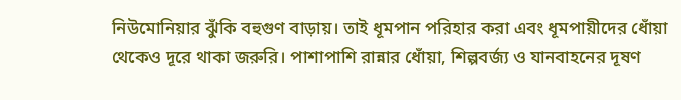নিউমোনিয়ার ঝুঁকি বহুগুণ বাড়ায়। তাই ধূমপান পরিহার করা এবং ধূমপায়ীদের ধোঁয়া থেকেও দূরে থাকা জরুরি। পাশাপাশি রান্নার ধোঁয়া, শিল্পবর্জ্য ও যানবাহনের দূষণ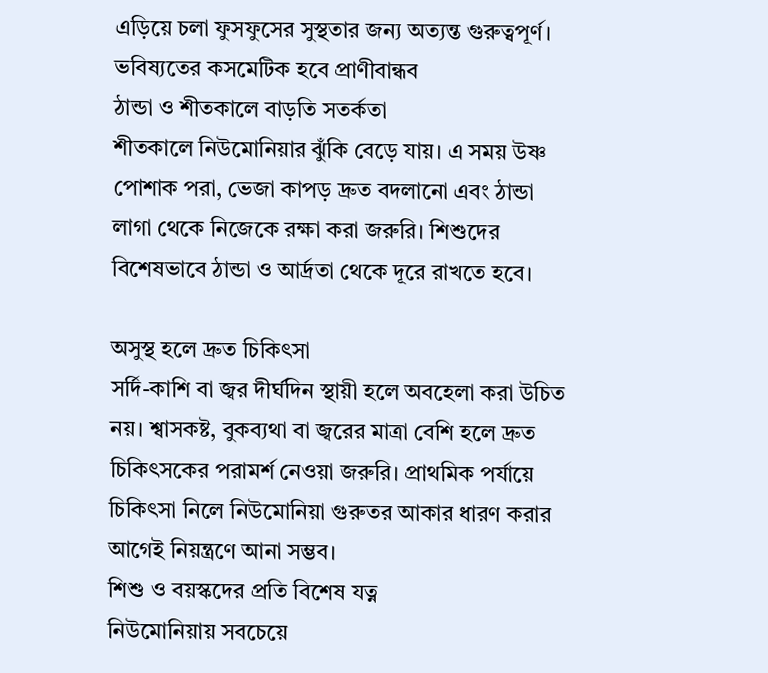এড়িয়ে চলা ফুসফুসের সুস্থতার জন্য অত্যন্ত গুরুত্বপূর্ণ।
ভবিষ্যতের কসমেটিক হবে প্রাণীবান্ধব
ঠান্ডা ও শীতকালে বাড়তি সতর্কতা
শীতকালে নিউমোনিয়ার ঝুঁকি বেড়ে যায়। এ সময় উষ্ণ পোশাক পরা, ভেজা কাপড় দ্রুত বদলানো এবং ঠান্ডা লাগা থেকে নিজেকে রক্ষা করা জরুরি। শিশুদের বিশেষভাবে ঠান্ডা ও আর্দ্রতা থেকে দূরে রাখতে হবে।

অসুস্থ হলে দ্রুত চিকিৎসা
সর্দি-কাশি বা জ্বর দীর্ঘদিন স্থায়ী হলে অবহেলা করা উচিত নয়। শ্বাসকষ্ট, বুকব্যথা বা জ্বরের মাত্রা বেশি হলে দ্রুত চিকিৎসকের পরামর্শ নেওয়া জরুরি। প্রাথমিক পর্যায়ে চিকিৎসা নিলে নিউমোনিয়া গুরুতর আকার ধারণ করার আগেই নিয়ন্ত্রণে আনা সম্ভব।
শিশু ও বয়স্কদের প্রতি বিশেষ যত্ন
নিউমোনিয়ায় সবচেয়ে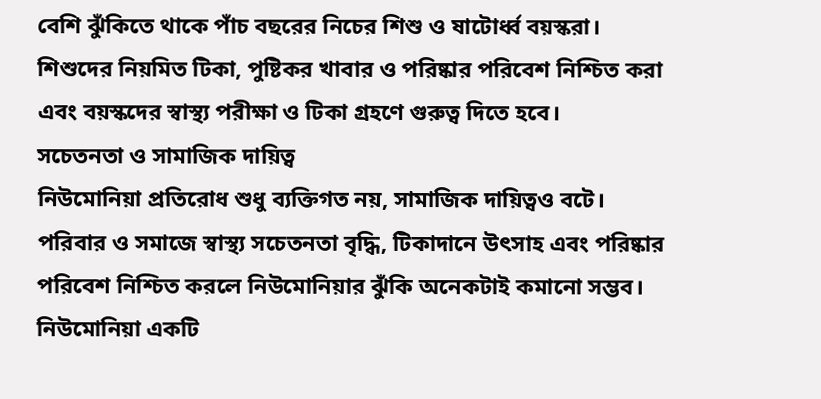বেশি ঝুঁকিতে থাকে পাঁচ বছরের নিচের শিশু ও ষাটোর্ধ্ব বয়স্করা। শিশুদের নিয়মিত টিকা, পুষ্টিকর খাবার ও পরিষ্কার পরিবেশ নিশ্চিত করা এবং বয়স্কদের স্বাস্থ্য পরীক্ষা ও টিকা গ্রহণে গুরুত্ব দিতে হবে।
সচেতনতা ও সামাজিক দায়িত্ব
নিউমোনিয়া প্রতিরোধ শুধু ব্যক্তিগত নয়, সামাজিক দায়িত্বও বটে। পরিবার ও সমাজে স্বাস্থ্য সচেতনতা বৃদ্ধি, টিকাদানে উৎসাহ এবং পরিষ্কার পরিবেশ নিশ্চিত করলে নিউমোনিয়ার ঝুঁকি অনেকটাই কমানো সম্ভব।
নিউমোনিয়া একটি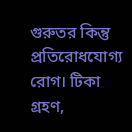গুরুতর কিন্তু প্রতিরোধযোগ্য রোগ। টিকা গ্রহণ,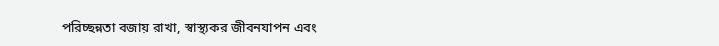পরিচ্ছন্নতা বজায় রাখা, স্বাস্থ্যকর জীবনযাপন এবং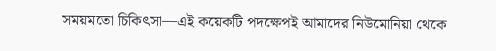সময়মতো চিকিৎসা—এই কয়েকটি পদক্ষেপই আমাদের নিউমোনিয়া থেকে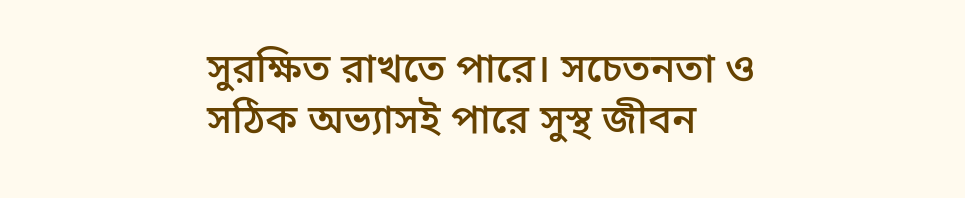সুরক্ষিত রাখতে পারে। সচেতনতা ও সঠিক অভ্যাসই পারে সুস্থ জীবন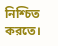নিশ্চিত করতে।